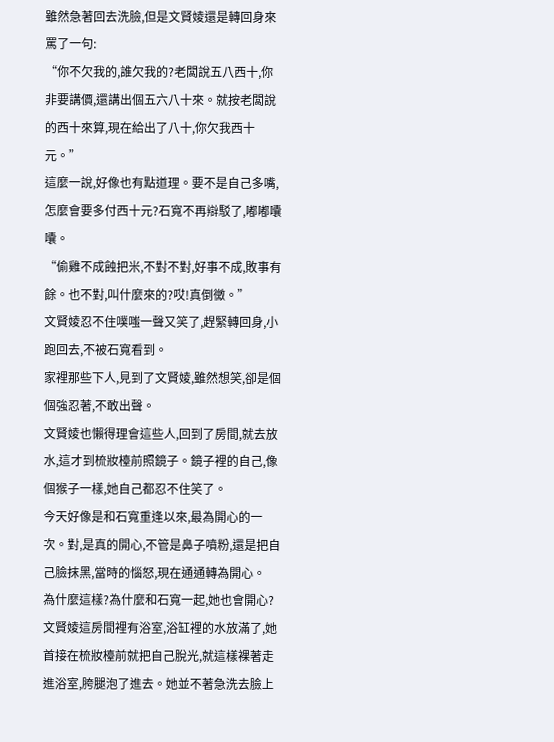雖然急著回去洗臉,但是文賢婈還是轉回身來罵了一句:
“你不欠我的,誰欠我的?老闆說五八西十,你非要講價,還講出個五六八十來。就按老闆說的西十來算,現在給出了八十,你欠我西十元。”
這麼一說,好像也有點道理。要不是自己多嘴,怎麼會要多付西十元?石寬不再辯駁了,嘟嘟囔囔。
“偷雞不成蝕把米,不對不對,好事不成,敗事有餘。也不對,叫什麼來的?哎!真倒黴。”
文賢婈忍不住噗嗤一聲又笑了,趕緊轉回身,小跑回去,不被石寬看到。
家裡那些下人,見到了文賢婈,雖然想笑,卻是個個強忍著,不敢出聲。
文賢婈也懶得理會這些人,回到了房間,就去放水,這才到梳妝檯前照鏡子。鏡子裡的自己,像個猴子一樣,她自己都忍不住笑了。
今天好像是和石寬重逢以來,最為開心的一次。對,是真的開心,不管是鼻子噴粉,還是把自己臉抹黑,當時的惱怒,現在通通轉為開心。
為什麼這樣?為什麼和石寬一起,她也會開心?
文賢婈這房間裡有浴室,浴缸裡的水放滿了,她首接在梳妝檯前就把自己脫光,就這樣裸著走進浴室,胯腿泡了進去。她並不著急洗去臉上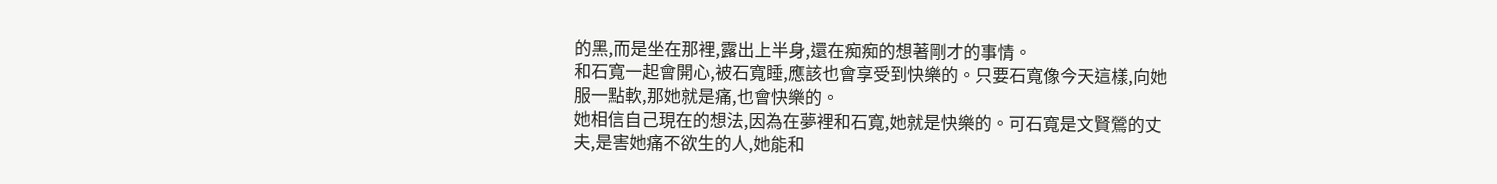的黑,而是坐在那裡,露出上半身,還在痴痴的想著剛才的事情。
和石寬一起會開心,被石寬睡,應該也會享受到快樂的。只要石寬像今天這樣,向她服一點軟,那她就是痛,也會快樂的。
她相信自己現在的想法,因為在夢裡和石寬,她就是快樂的。可石寬是文賢鶯的丈夫,是害她痛不欲生的人,她能和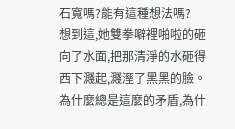石寬嗎?能有這種想法嗎?
想到這,她雙拳噼裡啪啦的砸向了水面,把那清淨的水砸得西下濺起,濺溼了黑黑的臉。
為什麼總是這麼的矛盾,為什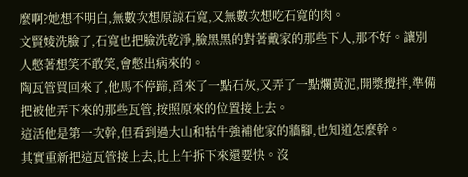麼啊?她想不明白,無數次想原諒石寬,又無數次想吃石寬的肉。
文賢婈洗臉了,石寬也把臉洗乾淨,臉黑黑的對著戴家的那些下人,那不好。讓別人憋著想笑不敢笑,會憋出病來的。
陶瓦管買回來了,他馬不停蹄,舀來了一點石灰,又弄了一點爛黃泥,開漿攪拌,準備把被他弄下來的那些瓦管,按照原來的位置接上去。
這活他是第一次幹,但看到過大山和牯牛強補他家的牆腳,也知道怎麼幹。
其實重新把這瓦管接上去,比上午拆下來還要快。沒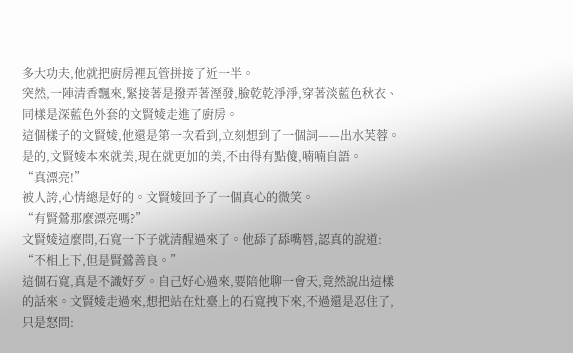多大功夫,他就把廚房裡瓦管拼接了近一半。
突然,一陣清香飄來,緊接著是撥弄著溼發,臉乾乾淨淨,穿著淡藍色秋衣、同樣是深藍色外套的文賢婈走進了廚房。
這個樣子的文賢婈,他還是第一次看到,立刻想到了一個詞——出水芙蓉。是的,文賢婈本來就美,現在就更加的美,不由得有點傻,喃喃自語。
“真漂亮!”
被人誇,心情總是好的。文賢婈回予了一個真心的微笑。
“有賢鶯那麼漂亮嗎?”
文賢婈這麼問,石寬一下子就清醒過來了。他舔了舔嘴唇,認真的說道:
“不相上下,但是賢鶯善良。”
這個石寬,真是不識好歹。自己好心過來,要陪他聊一會天,竟然說出這樣的話來。文賢婈走過來,想把站在灶臺上的石寬拽下來,不過還是忍住了,只是怒問: